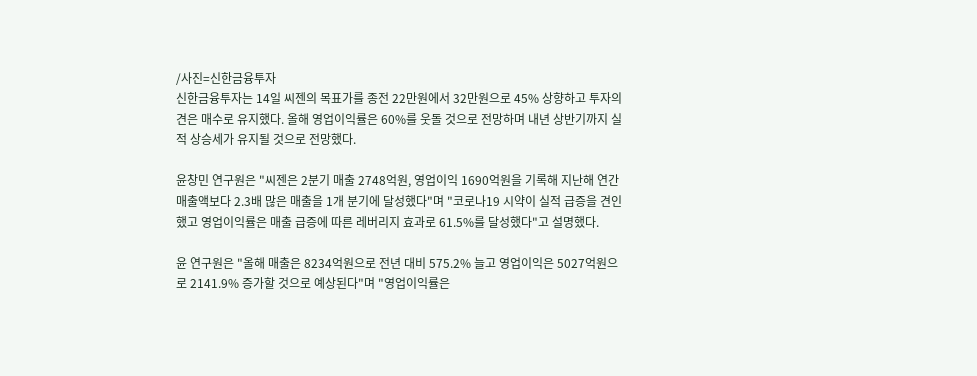/사진=신한금융투자
신한금융투자는 14일 씨젠의 목표가를 종전 22만원에서 32만원으로 45% 상향하고 투자의견은 매수로 유지했다. 올해 영업이익률은 60%를 웃돌 것으로 전망하며 내년 상반기까지 실적 상승세가 유지될 것으로 전망했다.

윤창민 연구원은 "씨젠은 2분기 매출 2748억원, 영업이익 1690억원을 기록해 지난해 연간 매출액보다 2.3배 많은 매출을 1개 분기에 달성했다"며 "코로나19 시약이 실적 급증을 견인했고 영업이익률은 매출 급증에 따른 레버리지 효과로 61.5%를 달성했다"고 설명했다.

윤 연구원은 "올해 매출은 8234억원으로 전년 대비 575.2% 늘고 영업이익은 5027억원으로 2141.9% 증가할 것으로 예상된다"며 "영업이익률은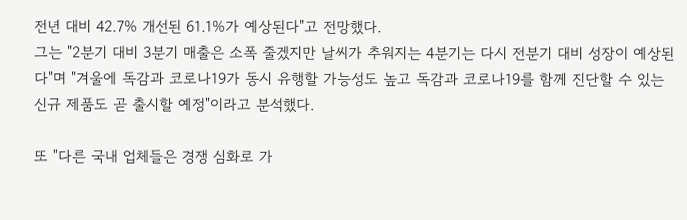전년 대비 42.7% 개선된 61.1%가 예상된다"고 전망했다.
그는 "2분기 대비 3분기 매출은 소폭 줄겠지만 날씨가 추워지는 4분기는 다시 전분기 대비 성장이 예상된다"며 "겨울에 독감과 코로나19가 동시 유행할 가능성도 높고 독감과 코로나19를 함께 진단할 수 있는 신규 제품도 곧 출시할 예정"이라고 분석했다.

또 "다른 국내 업체들은 경쟁 심화로 가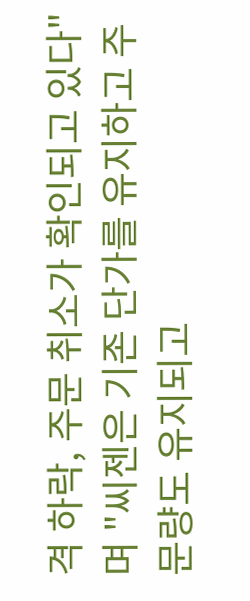격 하락, 주문 취소가 확인되고 있다"며 "씨젠은 기존 단가를 유지하고 주문량도 유지되고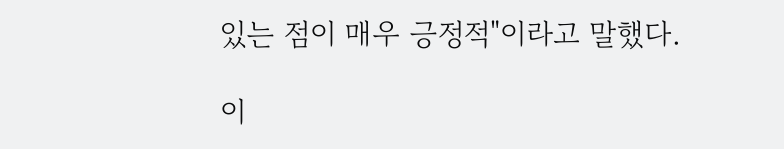있는 점이 매우 긍정적"이라고 말했다.

이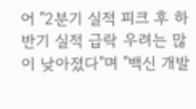어 "2분기 실적 피크 후 하반기 실적 급락 우려는 많이 낮아졌다"며 "백신 개발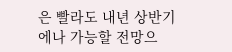은 빨라도 내년 상반기에나 가능할 전망으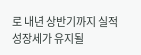로 내년 상반기까지 실적 성장세가 유지될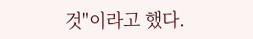것"이라고 했다.